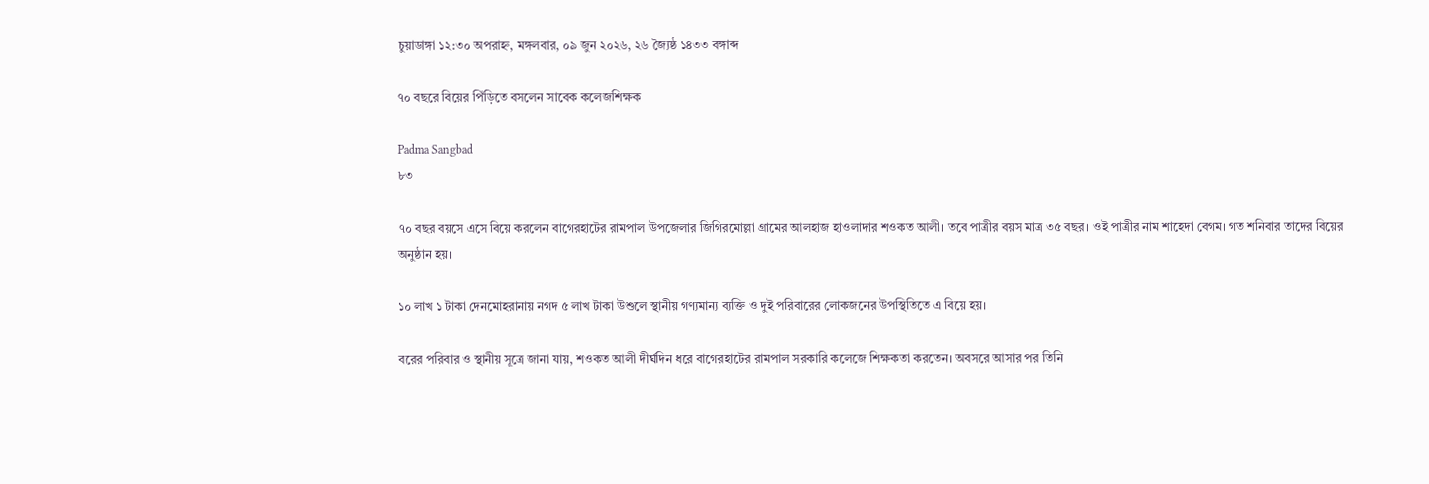চুয়াডাঙ্গা ১২:৩০ অপরাহ্ন, মঙ্গলবার, ০৯ জুন ২০২৬, ২৬ জ্যৈষ্ঠ ১৪৩৩ বঙ্গাব্দ

৭০ বছরে বিয়ের পিঁড়িতে বসলেন সাবেক কলেজশিক্ষক

Padma Sangbad
৮৩

৭০ বছর বয়সে এসে বিয়ে করলেন বাগেরহাটের রামপাল উপজেলার জিগিরমোল্লা গ্রামের আলহাজ হাওলাদার শওকত আলী। তবে পাত্রীর বয়স মাত্র ৩৫ বছর। ওই পাত্রীর নাম শাহেদা বেগম। গত শনিবার তাদের বিয়ের অনুষ্ঠান হয়।

১০ লাখ ১ টাকা দেনমোহরানায় নগদ ৫ লাখ টাকা উশুলে স্থানীয় গণ্যমান্য ব্যক্তি ও দুই পরিবারের লোকজনের উপস্থিতিতে এ বিয়ে হয়।

বরের পরিবার ও স্থানীয় সূত্রে জানা যায়, শওকত আলী দীর্ঘদিন ধরে বাগেরহাটের রামপাল সরকারি কলেজে শিক্ষকতা করতেন। অবসরে আসার পর তিনি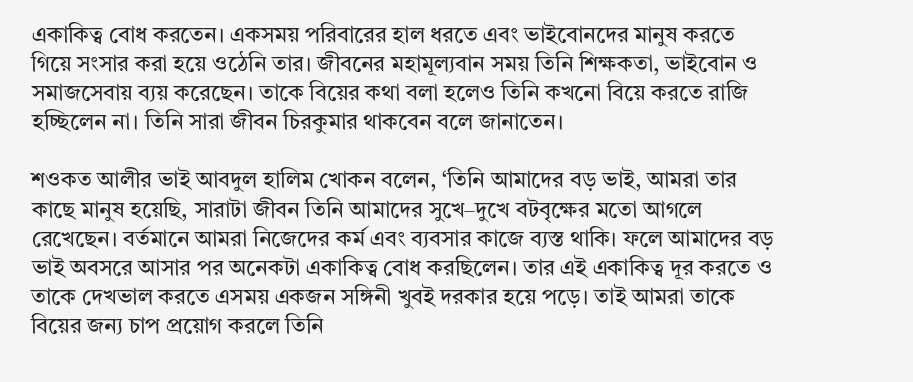একাকিত্ব বোধ করতেন। একসময় পরিবারের হাল ধরতে এবং ভাইবোনদের মানুষ করতে গিয়ে সংসার করা হয়ে ওঠেনি তার। জীবনের মহামূল্যবান সময় তিনি শিক্ষকতা, ভাইবোন ও সমাজসেবায় ব্যয় করেছেন। তাকে বিয়ের কথা বলা হলেও তিনি কখনো বিয়ে করতে রাজি হচ্ছিলেন না। তিনি সারা জীবন চিরকুমার থাকবেন বলে জানাতেন।

শওকত আলীর ভাই আবদুল হালিম খোকন বলেন, ‘তিনি আমাদের বড় ভাই, আমরা তার কাছে মানুষ হয়েছি, সারাটা জীবন তিনি আমাদের সুখে–দুখে বটবৃক্ষের মতো আগলে রেখেছেন। বর্তমানে আমরা নিজেদের কর্ম এবং ব্যবসার কাজে ব্যস্ত থাকি। ফলে আমাদের বড় ভাই অবসরে আসার পর অনেকটা একাকিত্ব বোধ করছিলেন। তার এই একাকিত্ব দূর করতে ও তাকে দেখভাল করতে এসময় একজন সঙ্গিনী খুবই দরকার হয়ে পড়ে। তাই আমরা তাকে বিয়ের জন্য চাপ প্রয়োগ করলে তিনি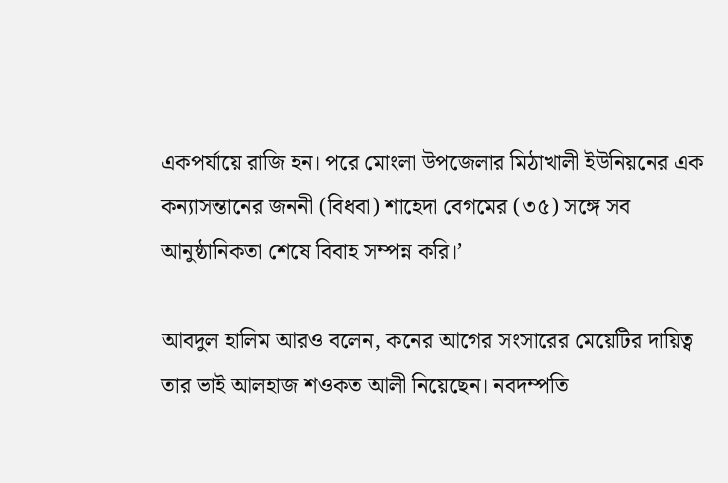একপর্যায়ে রাজি হন। পরে মোংলা উপজেলার মিঠাখালী ইউনিয়নের এক কন্যাসন্তানের জননী (বিধবা) শাহেদা বেগমের (৩৫) সঙ্গে সব আনুষ্ঠানিকতা শেষে বিবাহ সম্পন্ন করি।’

আবদুল হালিম আরও বলেন, কনের আগের সংসারের মেয়েটির দায়িত্ব তার ভাই আলহাজ শওকত আলী নিয়েছেন। নবদম্পতি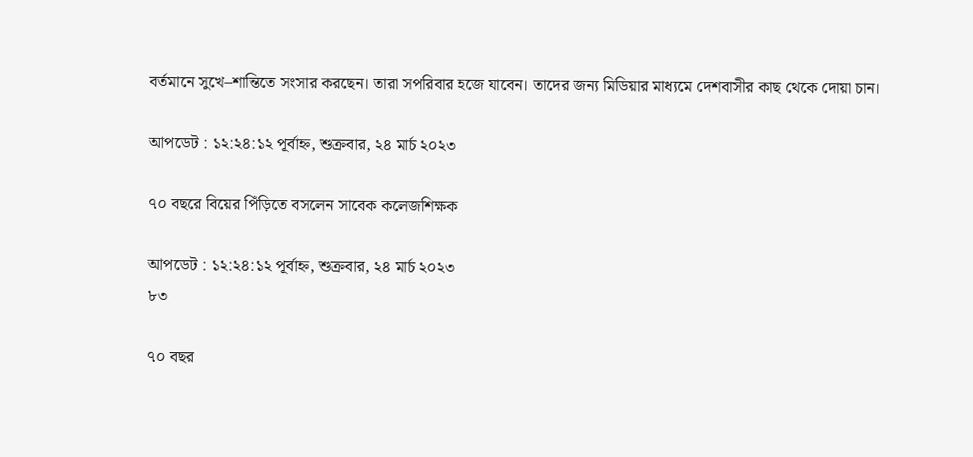বর্তমানে সুখে–শান্তিতে সংসার করছেন। তারা সপরিবার হজে যাবেন। তাদের জন্য মিডিয়ার মাধ্যমে দেশবাসীর কাছ থেকে দোয়া চান।

আপডেট : ১২:২৪:১২ পূর্বাহ্ন, শুক্রবার, ২৪ মার্চ ২০২৩

৭০ বছরে বিয়ের পিঁড়িতে বসলেন সাবেক কলেজশিক্ষক

আপডেট : ১২:২৪:১২ পূর্বাহ্ন, শুক্রবার, ২৪ মার্চ ২০২৩
৮৩

৭০ বছর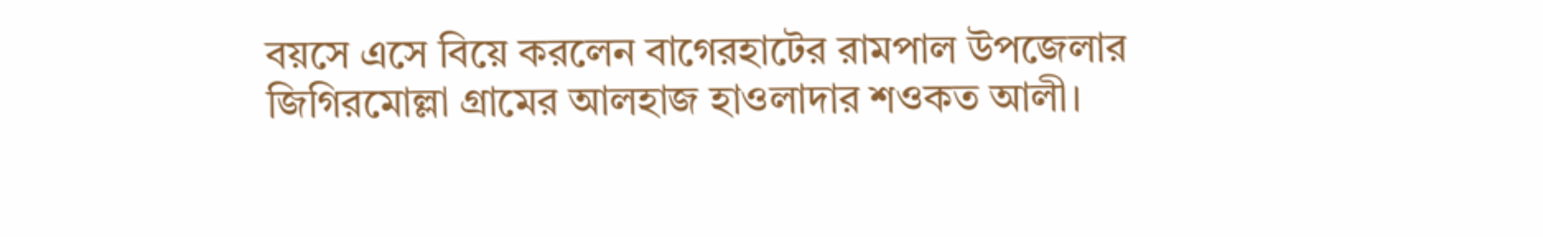বয়সে এসে বিয়ে করলেন বাগেরহাটের রামপাল উপজেলার জিগিরমোল্লা গ্রামের আলহাজ হাওলাদার শওকত আলী।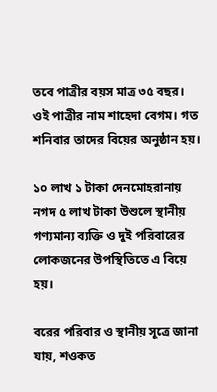তবে পাত্রীর বয়স মাত্র ৩৫ বছর। ওই পাত্রীর নাম শাহেদা বেগম। গত শনিবার তাদের বিয়ের অনুষ্ঠান হয়।

১০ লাখ ১ টাকা দেনমোহরানায় নগদ ৫ লাখ টাকা উশুলে স্থানীয় গণ্যমান্য ব্যক্তি ও দুই পরিবারের লোকজনের উপস্থিতিতে এ বিয়ে হয়।

বরের পরিবার ও স্থানীয় সূত্রে জানা যায়, শওকত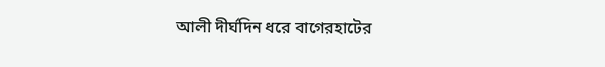আলী দীর্ঘদিন ধরে বাগেরহাটের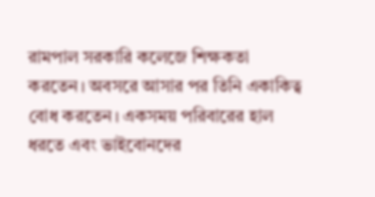রামপাল সরকারি কলেজে শিক্ষকতা করতেন। অবসরে আসার পর তিনি একাকিত্ব বোধ করতেন। একসময় পরিবারের হাল ধরতে এবং ভাইবোনদের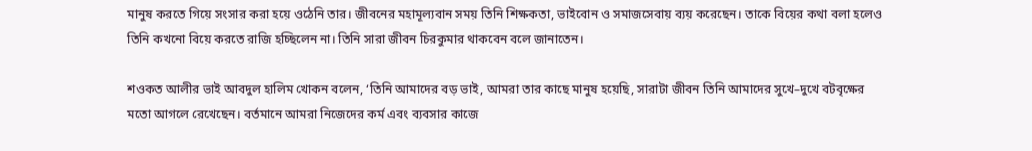মানুষ করতে গিয়ে সংসার করা হয়ে ওঠেনি তার। জীবনের মহামূল্যবান সময় তিনি শিক্ষকতা, ভাইবোন ও সমাজসেবায় ব্যয় করেছেন। তাকে বিয়ের কথা বলা হলেও তিনি কখনো বিয়ে করতে রাজি হচ্ছিলেন না। তিনি সারা জীবন চিরকুমার থাকবেন বলে জানাতেন।

শওকত আলীর ভাই আবদুল হালিম খোকন বলেন, ‘তিনি আমাদের বড় ভাই, আমরা তার কাছে মানুষ হয়েছি, সারাটা জীবন তিনি আমাদের সুখে–দুখে বটবৃক্ষের মতো আগলে রেখেছেন। বর্তমানে আমরা নিজেদের কর্ম এবং ব্যবসার কাজে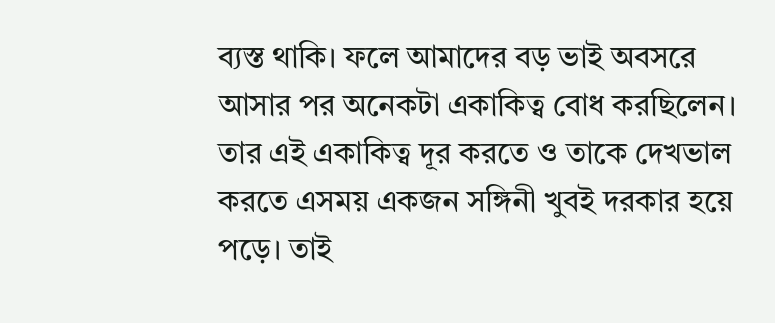ব্যস্ত থাকি। ফলে আমাদের বড় ভাই অবসরে আসার পর অনেকটা একাকিত্ব বোধ করছিলেন। তার এই একাকিত্ব দূর করতে ও তাকে দেখভাল করতে এসময় একজন সঙ্গিনী খুবই দরকার হয়ে পড়ে। তাই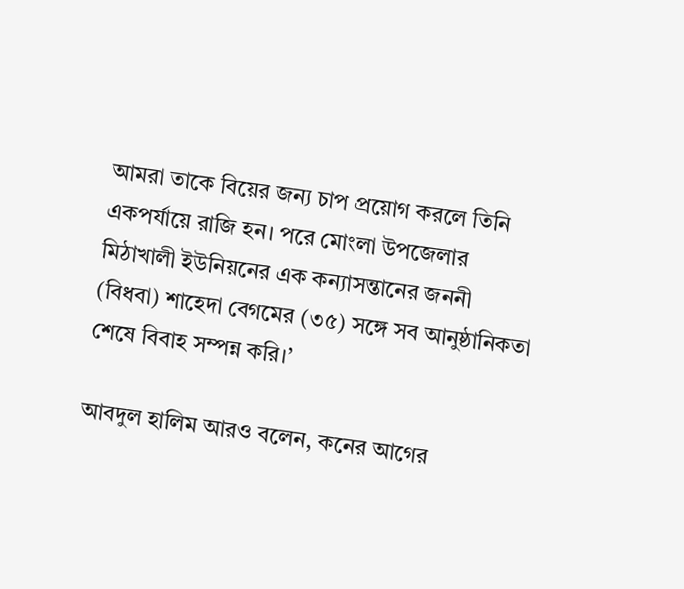আমরা তাকে বিয়ের জন্য চাপ প্রয়োগ করলে তিনি একপর্যায়ে রাজি হন। পরে মোংলা উপজেলার মিঠাখালী ইউনিয়নের এক কন্যাসন্তানের জননী (বিধবা) শাহেদা বেগমের (৩৫) সঙ্গে সব আনুষ্ঠানিকতা শেষে বিবাহ সম্পন্ন করি।’

আবদুল হালিম আরও বলেন, কনের আগের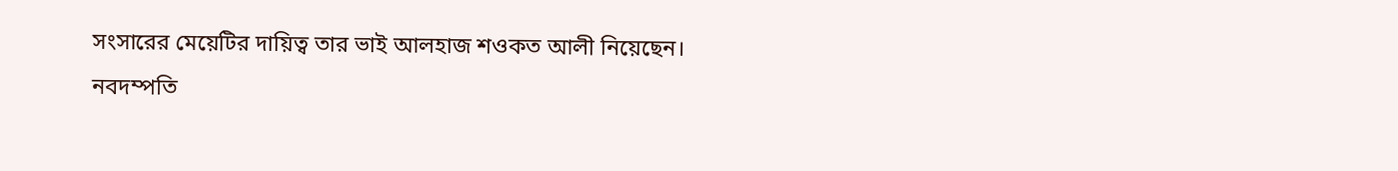সংসারের মেয়েটির দায়িত্ব তার ভাই আলহাজ শওকত আলী নিয়েছেন। নবদম্পতি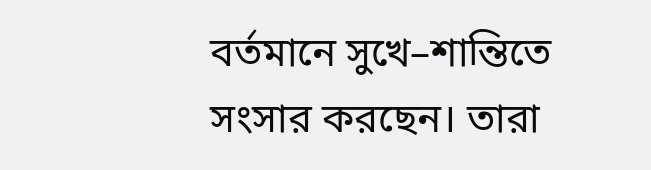বর্তমানে সুখে–শান্তিতে সংসার করছেন। তারা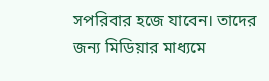সপরিবার হজে যাবেন। তাদের জন্য মিডিয়ার মাধ্যমে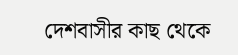দেশবাসীর কাছ থেকে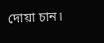দোয়া চান।